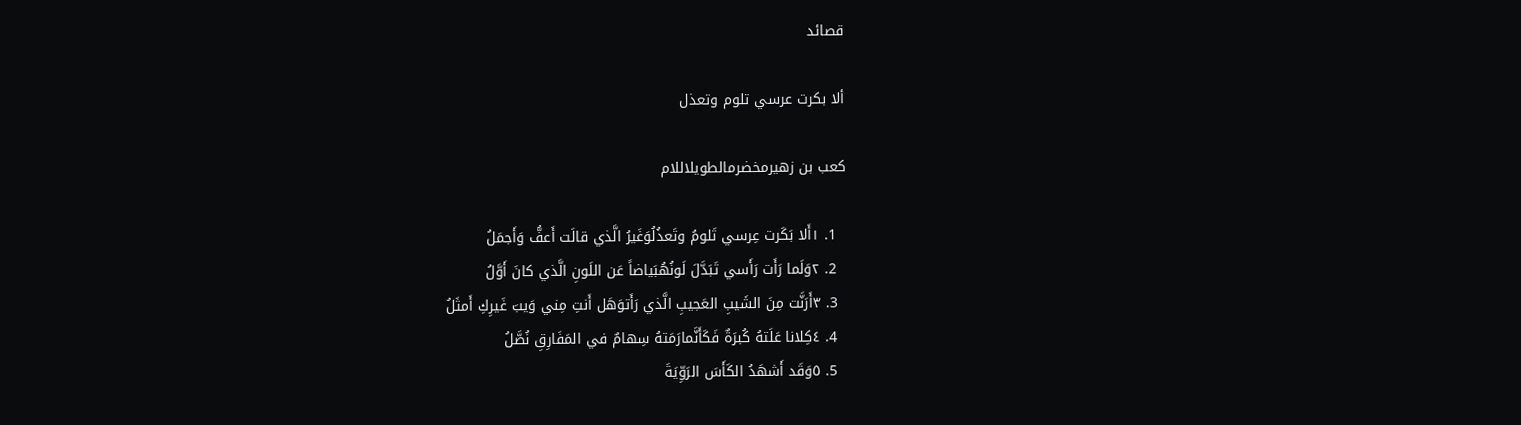قصائد

ألا بكرت عرسي تلوم وتعذل

كعب بن زهيرمخضرمالطويلاللام

  1. ١أَلا بَكَرت عِرسي تَلومُ وتَعذُلُوَغَيرُ الَّذي قالَت أَعفُّ وَأَجمَلُ
  2. ٢وَلَما رَأَت رَأَسي تَبَدَّلَ لَونُهُبَياضاً عَن اللَونِ الَّذي كانَ أَوَّلُ
  3. ٣أَرَنَّت مِنَ الشَيبِ العَجيبِ الَّذي رَأَتوَهَل أَنتِ مِني وَيبَ غَيرِكِ أَمثَلُ
  4. ٤كِلانا عَلَتهُ كُبرَةٌ فَكَأَنَّمارَمَتهُ سِهامٌ في المَفَارِقِ نُصَّلُ
  5. ٥وَقَد أَشهَدُ الكَأَسَ الرَوِّيَةَ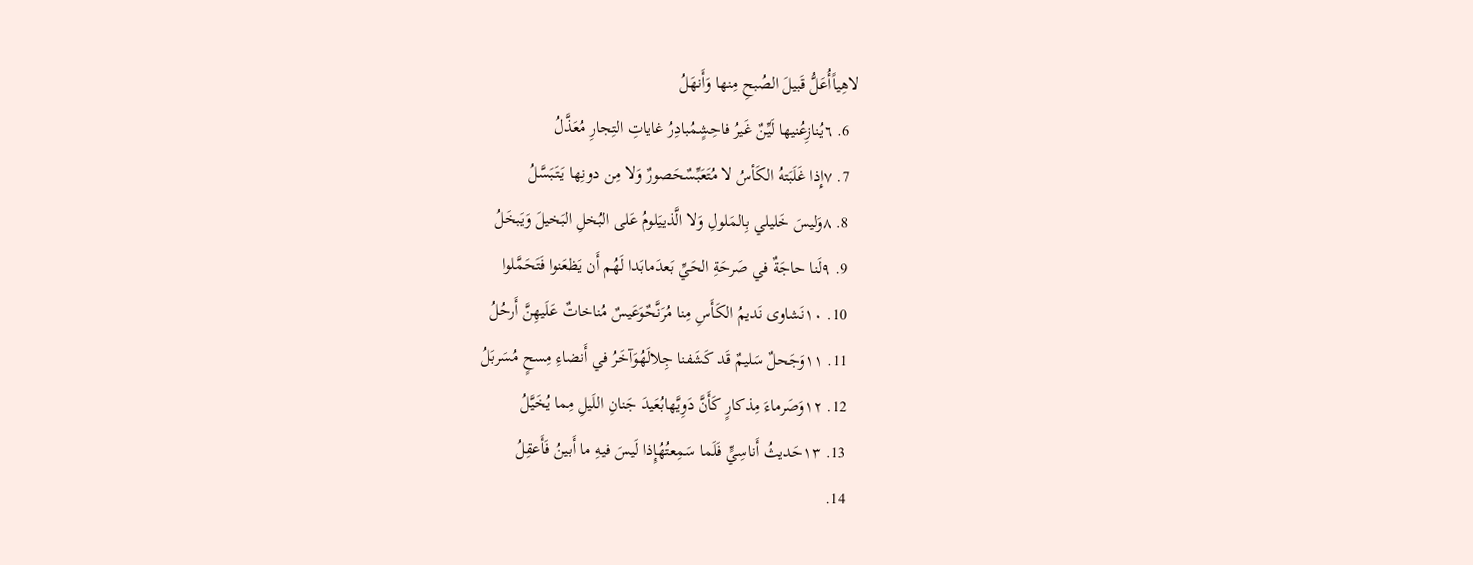لاهِياًأُعَلُّ قَبيلَ الصُبحِ مِنها وَأَنهَلُ
  6. ٦يُنازِعُنيها لَيِّنٌ غَيرُ فاحِشٍمُبادِرُ غاياتِ التِجارِ مُعَذَّلُ
  7. ٧إِذا غَلَبَتهُ الكَأسُ لا مُتَعَبِّسٌحَصورٌ وَلا مِن دونِها يَتَبَسَّلُ
  8. ٨وَليسَ خَليلي بِالمَلولِ وَلا الَّذييَلومُ عَلى البُخلِ البَخيلَ وَيَبخَلُ
  9. ٩لَنا حاجَةٌ في صَرحَةِ الحَيِّ بَعدَمابَدا لَهُم أَن يَظعَنوا فَتَحَمَّلوا
  10. ١٠نَشاوى نَديمُ الكَأَسِ مِنا مُرَنَّحٌوَعَيسٌ مُناخاتٌ عَلَيهِنَّ أَرحُلُ
  11. ١١وَجَحلٌ سَليمٌ قَد كَشَفنا جِلالَهُوَآخَرُ في أَنضاءِ مِسحٍ مُسَربَلُ
  12. ١٢وَصَرماءَ مِذكارٍ كَأَنَّ دَوِيَّهابُعَيدَ جَنانِ اللَيلِ مِما يُخَيَّلُ
  13. ١٣حَديثُ أَناسِيٍّ فَلَما سَمِعتُهُإِذا لَيسَ فيهِ ما أَبينُ فَأَعقِلُ
  14.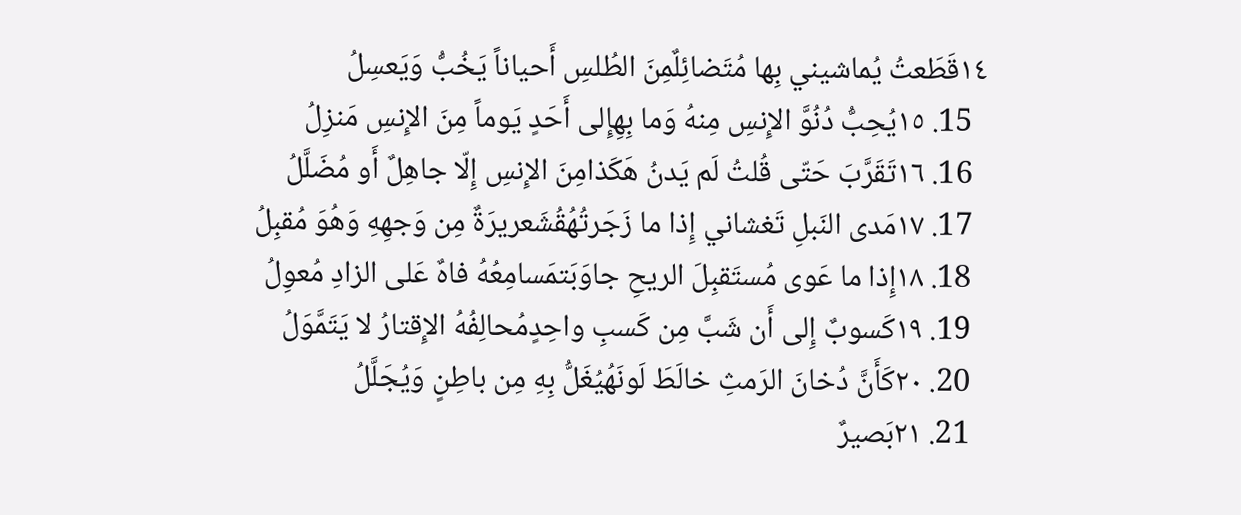١٤قَطَعتُ يُماشيني بِها مُتَضائِلٌمِنَ الطُلسِ أَحياناً يَخُبُّ وَيَعسِلُ
  15. ١٥يُحِبُّ دُنُوَّ الإِنسِ مِنهُ وَما بِهِإِلى أَحَدٍ يَوماً مِنَ الإِنسِ مَنزِلُ
  16. ١٦تَقَرَّبَ حَتّى قُلتُ لَم يَدنُ هَكَذامِنَ الإِنسِ إِلّا جاهِلٌ أَو مُضَلَّلُ
  17. ١٧مَدى النَبلِ تَغشاني إِذا ما زَجَرتُهُقُشَعريرَةٌ مِن وَجهِهِ وَهُوَ مُقبِلُ
  18. ١٨إِذا ما عَوى مُستَقبِلَ الريحِ جاوَبَتمَسامِعُهُ فاهٌ عَلى الزادِ مُعوِلُ
  19. ١٩كَسوبٌ إِلى أَن شَبَّ مِن كَسبِ واحِدٍمُحالِفُهُ الإِقتارُ لا يَتَمَّوَلُ
  20. ٢٠كَأَنَّ دُخانَ الرَمثِ خالَطَ لَونَهُيُغَلُّ بِهِ مِن باطِنٍ وَيُجَلَّلُ
  21. ٢١بَصيرٌ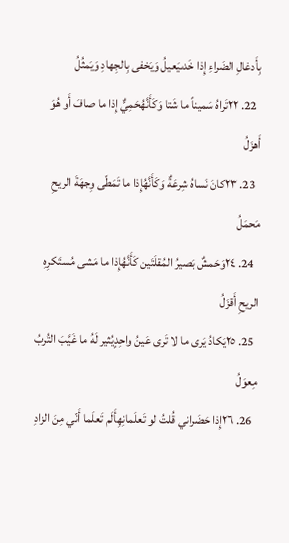بِأَدغالِ الضَراءِ إِذا خَدىيَعيلُ وَيَخفى بِالجِهادِ وَيَمثُلُ
  22. ٢٢تَراهُ سَميناً ما شَتا وَكَأَنَّهُحَمِيٌّ إِذا ما صافَ أَو هُوَ أَهزَلُ
  23. ٢٣كانَ نَساهُ شِرعَةٌ وَكَأَنَّهُإِذا ما تَمَطّى وِجهَةَ الريحِ مَحمَلُ
  24. ٢٤وَحَمشٌ بَصيرُ المُقلَتَين كَأَنَّهُإِذا ما مَشى مُستَكرِهِ الريحِ أَقزَلُ
  25. ٢٥يَكادُ يَرى ما لا تَرى عَينُ واحِدٍيُثير لَهُ ما غَيَّبَ التُربُ مِعوَلُ
  26. ٢٦إِذا حَضَراني قُلتُ لو تَعلَمانِهِأَلَم تَعلَما أَنّي مِنَ الزادِ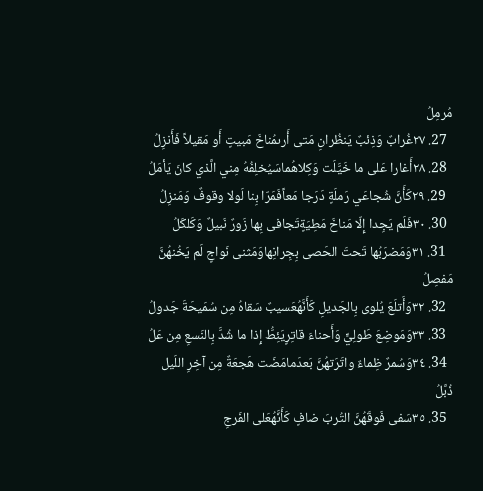مُرمِلُ
  27. ٢٧غُرابٌ وَذِئبٌ يَنظُرانِ مَتى أَرىمُناخَ مَبيتٍ أَو مَقيلاً فَأَنزِلُ
  28. ٢٨أَغارا عَلى ما خَيَّلَت وَكِلاهُماسَيُخلِفُهُ مِني الَّذي كانَ يَأمَلُ
  29. ٢٩كَأَنَّ شُجاعَي رَملَةٍ دَرَجا مَعاًفَمَرّا بِنا لَولا وقوفٌ وَمَنزِلُ
  30. ٣٠فَلَم يَجِدا إِلّا مَناخَ مَطِيَةٍتَجافى بِها زَورٌ نَبيلٌ وَكَلكَلُ
  31. ٣١وَمَضرَبُها تَحتَ الحَصى بِجِرانِهاوَمَثنى نَواجٍ لَم يَخُنهُنَّ مَفصِلُ
  32. ٣٢وَأَتلَعَ يُلوى بِالجَديلِ كَأَنَّهُعَسيبٌ سَقاهُ مِن سُمَيحَةَ جَدولُ
  33. ٣٣وَمَوضِعَ طَولِيٍّ وَأَحناءَ قاتِرٍيَئِطُّ إِذا ما شُدَّ بِالنَسعِ مِن عَلُ
  34. ٣٤وَسُمرٌ ظِماءٌ واتَرَتهُنَّ بَعدَمامَضَت هَجعَةٌ مِن آخِرِ اللَيل ذُبَّلُ
  35. ٣٥سَفى فَوقَهُنَّ التُربَ ضافٍ كَأَنَّهُعَلى الفَرجِ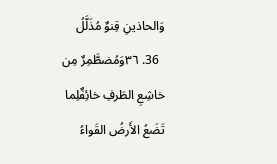وَالحاذينِ قِنوٌ مُذَلَّلُ
  36. ٣٦وَمُضطَّمِرٌ مِن خاشِعِ الطَرفِ خائِفٌلِما تَضَعُ الأَرضُ القَواءُ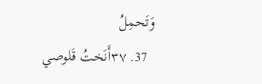وَتَحمِلُ
  37. ٣٧أَنَختُ قَلوصي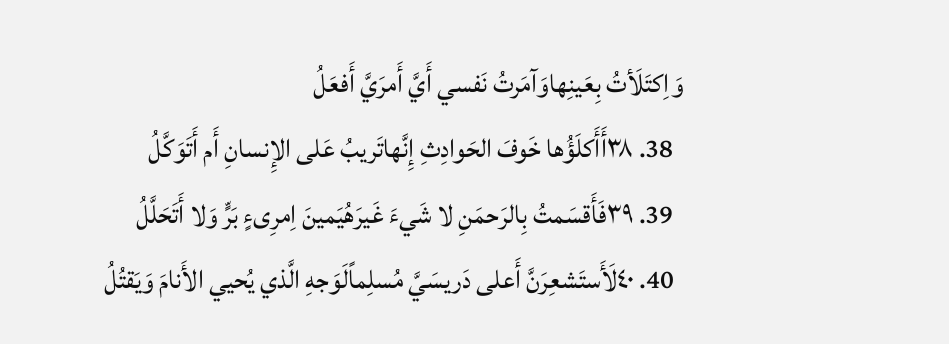وَاِكتَلَأتُ بِعَينِهاوَآمَرتُ نَفسي أَيَّ أَمرَيَّ أَفعَلُ
  38. ٣٨أَأَكلَؤُها خَوفَ الحَوادِثِ إِنَّهاتَريبُ عَلى الإِنسانِ أَم أَتَوَكَّلُ
  39. ٣٩فَأَقسَمتُ بِالرَحمَنِ لا شَيءَ غَيرَهُيَمينَ اِمرِىءٍ بَرٍّ وَلا أَتَحَلَّلُ
  40. ٤٠لَأَستَشعِرَنَّ أَعلى دَريسَيَّ مُسلِماًلَوَجهِ الَّذي يُحيي الأَنامَ وَيَقتُلُ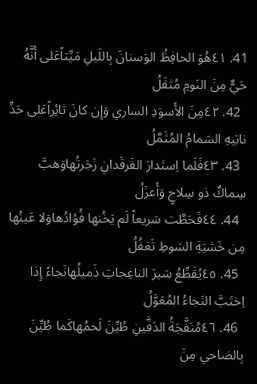41. ٤١هُوَ الحافِظُ الوَسنانَ بِاللَيلِ مَيِّتاًعَلى أَنَّهُ حَيٌّ مِنَ النَومِ مُثقَلُ
  42. ٤٢مِنَ الأَسوَدِ الساري وَإِن كانَ ثائِراًعَلى حَدِّ نابَيهِ السَمامُ المُثَمَّلُ
  43. ٤٣فَلَما اِستَدارَ الفَرقَدانِ زَجَرتُهاوَهبَّ سِماكٌ ذو سِلاحٍ وَأَعزَلُ
  44. ٤٤فَحَطَّت سَريعاً لَم يَخُنها فُؤادُهاوَلا عَينُها مِن خَشيَةِ السَوطِ تَغفُلُ
  45. ٤٥يُقَطِّعُ سَيرَ الناعِجاتِ ذَميلُهانَجاءً إِذا اِختَبَّ النَجاءُ المُعَوَّلُ
  46. ٤٦مُنَفَّجَةُ الدَفَّينِ طُيِّنَ لَحمُهاكَما طُيِّنَ بِالضاحي مِنَ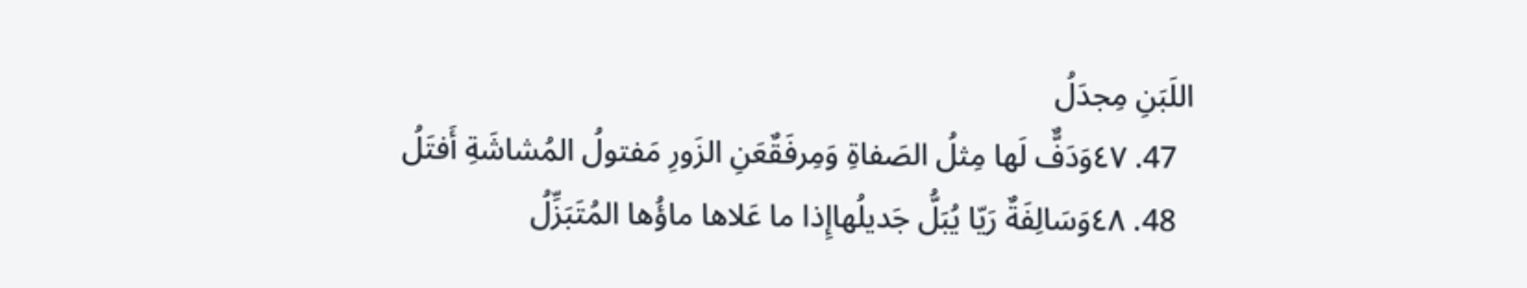اللَبَنِ مِجدَلُ
  47. ٤٧وَدَفٌّ لَها مِثلُ الصَفاةِ وَمِرفَقٌعَنِ الزَورِ مَفتولُ المُشاشَةِ أَفتَلُ
  48. ٤٨وَسَالِفَةٌ رَيّا يُبَلُّ جَديلُهاإِذا ما عَلاها ماؤُها المُتَبَزِّلُ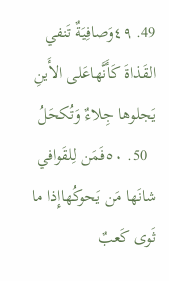49. ٤٩وَصافِيَةٌ تَنفي القَذاةَ كَأَنَّهاعَلى الأَينِ يَجلوها جِلاءٌ وَتُكحَلُ
  50. ٥٠فَمَن لِلقَوافي شانَها مَن يَحوكُهاإِذا ما ثَوى كَعبٌ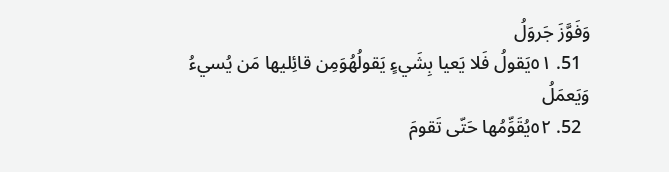وَفَوَّزَ جَروَلُ
  51. ٥١يَقولُ فَلا يَعيا بِشَيءٍ يَقولُهُوَمِن قائِليها مَن يُسيءُ وَيَعمَلُ
  52. ٥٢يُقَوِّمُها حَتّى تَقومَ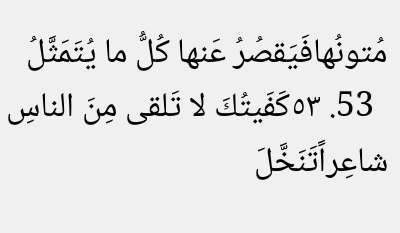مُتونُهافَيَقصُرُ عَنها كُلُّ ما يُتَمَثَّلُ
  53. ٥٣كَفَيتُكَ لا تَلقى مِنَ الناسِ شاعِراًتَنَخَّلَ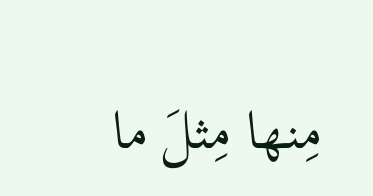مِنها مِثلَ ما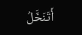أَتَنَخَّلُ